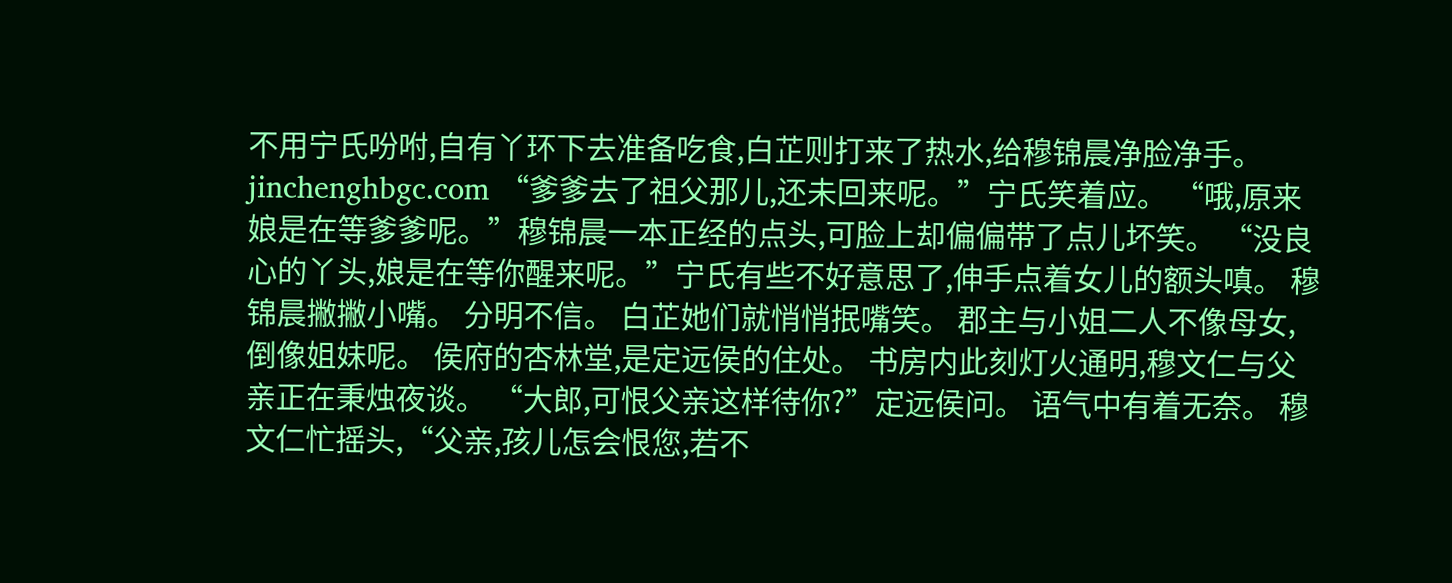不用宁氏吩咐,自有丫环下去准备吃食,白芷则打来了热水,给穆锦晨净脸净手。jinchenghbgc.com “爹爹去了祖父那儿,还未回来呢。”宁氏笑着应。 “哦,原来娘是在等爹爹呢。”穆锦晨一本正经的点头,可脸上却偏偏带了点儿坏笑。 “没良心的丫头,娘是在等你醒来呢。”宁氏有些不好意思了,伸手点着女儿的额头嗔。 穆锦晨撇撇小嘴。 分明不信。 白芷她们就悄悄抿嘴笑。 郡主与小姐二人不像母女,倒像姐妹呢。 侯府的杏林堂,是定远侯的住处。 书房内此刻灯火通明,穆文仁与父亲正在秉烛夜谈。 “大郎,可恨父亲这样待你?”定远侯问。 语气中有着无奈。 穆文仁忙摇头,“父亲,孩儿怎会恨您,若不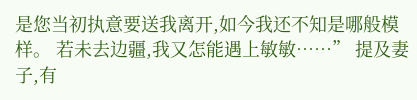是您当初执意要送我离开,如今我还不知是哪般模样。 若未去边疆,我又怎能遇上敏敏……” 提及妻子,有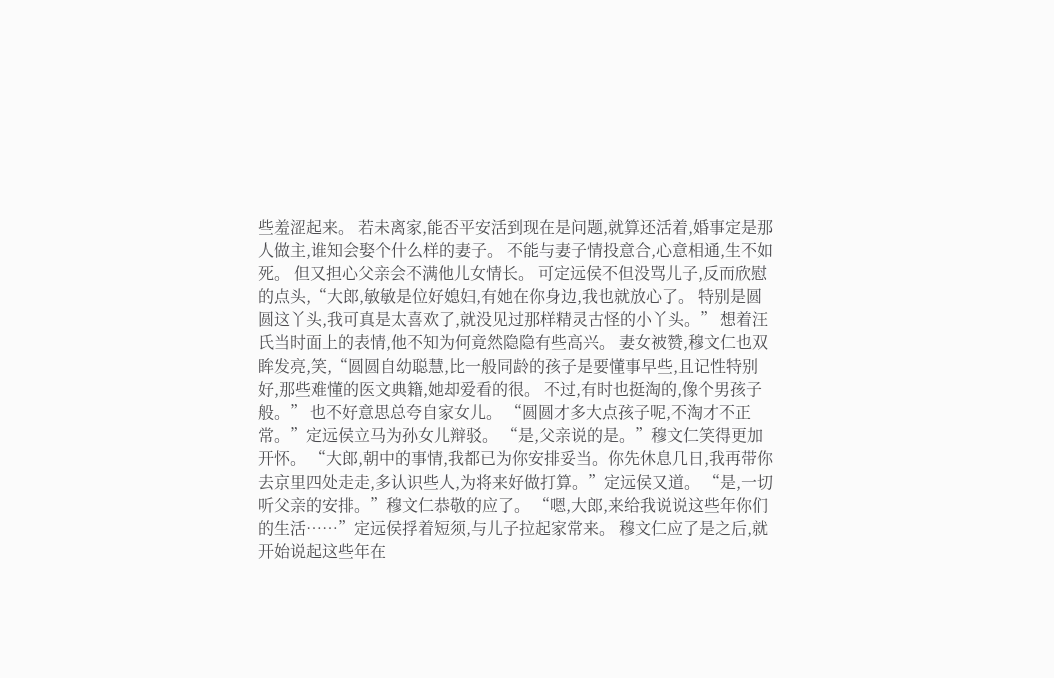些羞涩起来。 若未离家,能否平安活到现在是问题,就算还活着,婚事定是那人做主,谁知会娶个什么样的妻子。 不能与妻子情投意合,心意相通,生不如死。 但又担心父亲会不满他儿女情长。 可定远侯不但没骂儿子,反而欣慰的点头,“大郎,敏敏是位好媳妇,有她在你身边,我也就放心了。 特别是圆圆这丫头,我可真是太喜欢了,就没见过那样精灵古怪的小丫头。” 想着汪氏当时面上的表情,他不知为何竟然隐隐有些高兴。 妻女被赞,穆文仁也双眸发亮,笑,“圆圆自幼聪慧,比一般同龄的孩子是要懂事早些,且记性特别好,那些难懂的医文典籍,她却爱看的很。 不过,有时也挺淘的,像个男孩子般。” 也不好意思总夸自家女儿。 “圆圆才多大点孩子呢,不淘才不正常。”定远侯立马为孙女儿辩驳。 “是,父亲说的是。”穆文仁笑得更加开怀。 “大郎,朝中的事情,我都已为你安排妥当。你先休息几日,我再带你去京里四处走走,多认识些人,为将来好做打算。”定远侯又道。 “是,一切听父亲的安排。”穆文仁恭敬的应了。 “嗯,大郎,来给我说说这些年你们的生活……”定远侯捊着短须,与儿子拉起家常来。 穆文仁应了是之后,就开始说起这些年在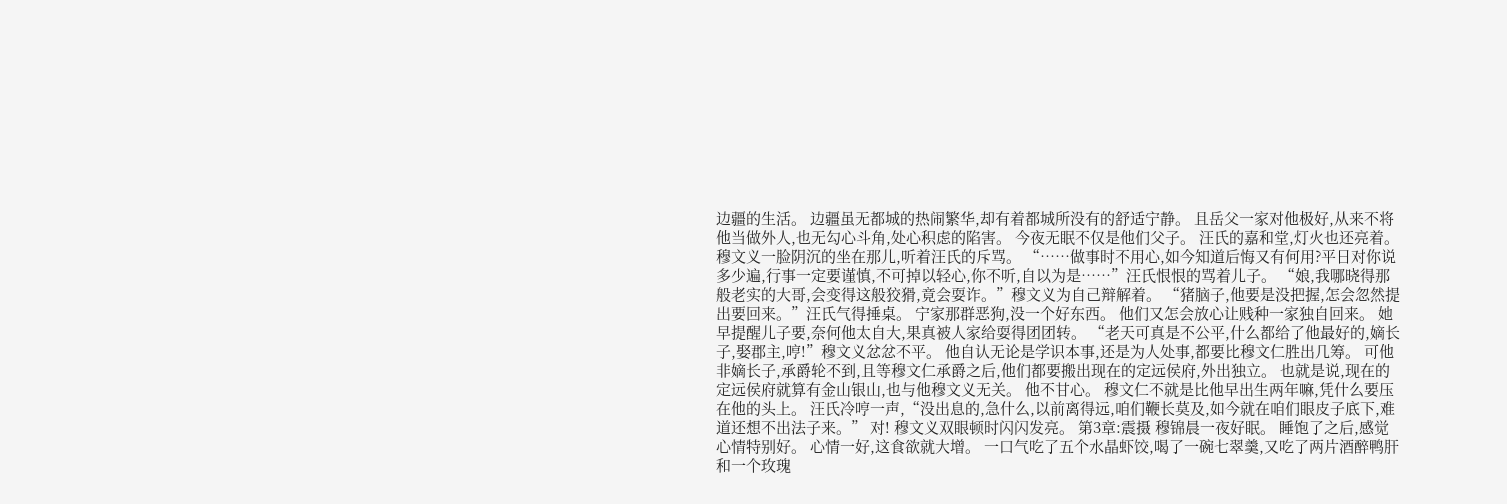边疆的生活。 边疆虽无都城的热闹繁华,却有着都城所没有的舒适宁静。 且岳父一家对他极好,从来不将他当做外人,也无勾心斗角,处心积虑的陷害。 今夜无眠不仅是他们父子。 汪氏的嘉和堂,灯火也还亮着。 穆文义一脸阴沉的坐在那儿,听着汪氏的斥骂。 “……做事时不用心,如今知道后悔又有何用?平日对你说多少遍,行事一定要谨慎,不可掉以轻心,你不听,自以为是……”汪氏恨恨的骂着儿子。 “娘,我哪晓得那般老实的大哥,会变得这般狡猾,竟会耍诈。”穆文义为自己辩解着。 “猪脑子,他要是没把握,怎会忽然提出要回来。”汪氏气得捶桌。 宁家那群恶狗,没一个好东西。 他们又怎会放心让贱种一家独自回来。 她早提醒儿子要,奈何他太自大,果真被人家给耍得团团转。 “老天可真是不公平,什么都给了他最好的,嫡长子,娶郡主,哼!”穆文义忿忿不平。 他自认无论是学识本事,还是为人处事,都要比穆文仁胜出几筹。 可他非嫡长子,承爵轮不到,且等穆文仁承爵之后,他们都要搬出现在的定远侯府,外出独立。 也就是说,现在的定远侯府就算有金山银山,也与他穆文义无关。 他不甘心。 穆文仁不就是比他早出生两年嘛,凭什么要压在他的头上。 汪氏冷哼一声,“没出息的,急什么,以前离得远,咱们鞭长莫及,如今就在咱们眼皮子底下,难道还想不出法子来。” 对! 穆文义双眼顿时闪闪发亮。 第3章:震摄 穆锦晨一夜好眠。 睡饱了之后,感觉心情特别好。 心情一好,这食欲就大增。 一口气吃了五个水晶虾饺,喝了一碗七翠羹,又吃了两片酒醉鸭肝和一个玫瑰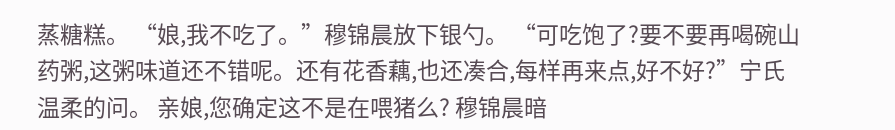蒸糖糕。 “娘,我不吃了。”穆锦晨放下银勺。 “可吃饱了?要不要再喝碗山药粥,这粥味道还不错呢。还有花香藕,也还凑合,每样再来点,好不好?”宁氏温柔的问。 亲娘,您确定这不是在喂猪么? 穆锦晨暗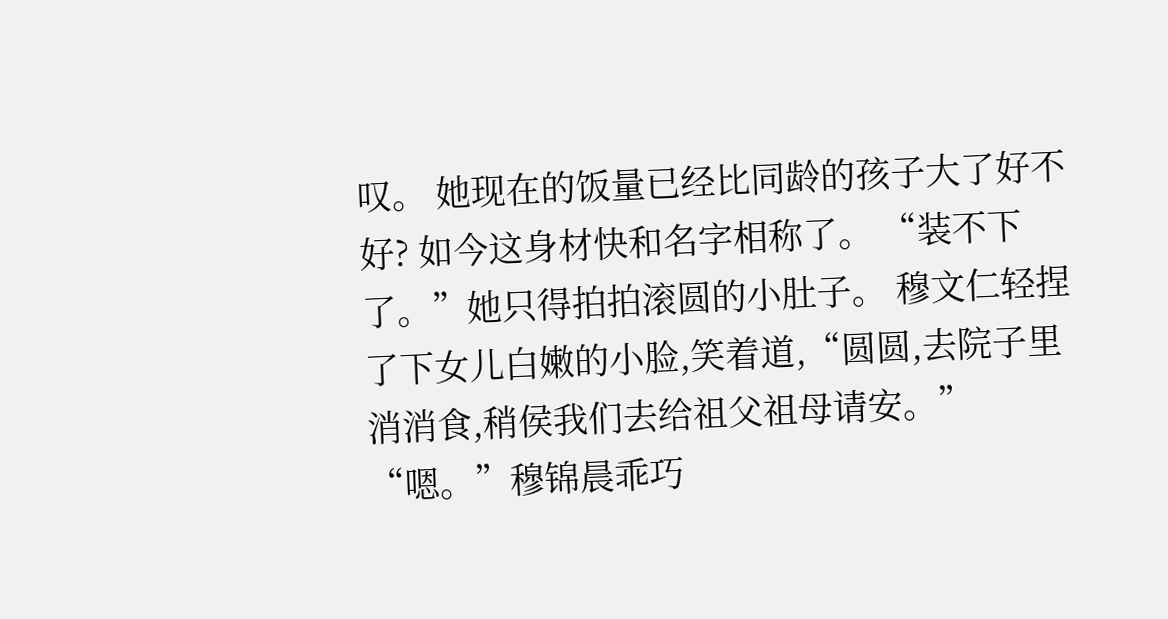叹。 她现在的饭量已经比同龄的孩子大了好不好? 如今这身材快和名字相称了。 “装不下了。”她只得拍拍滚圆的小肚子。 穆文仁轻捏了下女儿白嫩的小脸,笑着道,“圆圆,去院子里消消食,稍侯我们去给祖父祖母请安。” “嗯。”穆锦晨乖巧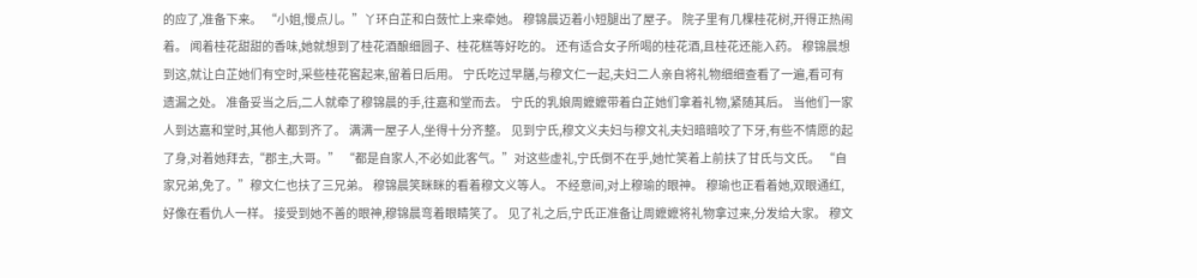的应了,准备下来。 “小姐,慢点儿。”丫环白芷和白蔹忙上来牵她。 穆锦晨迈着小短腿出了屋子。 院子里有几棵桂花树,开得正热闹着。 闻着桂花甜甜的香味,她就想到了桂花酒酿细圆子、桂花糕等好吃的。 还有适合女子所喝的桂花酒,且桂花还能入药。 穆锦晨想到这,就让白芷她们有空时,采些桂花窖起来,留着日后用。 宁氏吃过早膳,与穆文仁一起,夫妇二人亲自将礼物细细查看了一遍,看可有遗漏之处。 准备妥当之后,二人就牵了穆锦晨的手,往嘉和堂而去。 宁氏的乳娘周嬷嬷带着白芷她们拿着礼物,紧随其后。 当他们一家人到达嘉和堂时,其他人都到齐了。 满满一屋子人,坐得十分齐整。 见到宁氏,穆文义夫妇与穆文礼夫妇暗暗咬了下牙,有些不情愿的起了身,对着她拜去,“郡主,大哥。” “都是自家人,不必如此客气。”对这些虚礼,宁氏倒不在乎,她忙笑着上前扶了甘氏与文氏。 “自家兄弟,免了。”穆文仁也扶了三兄弟。 穆锦晨笑眯眯的看着穆文义等人。 不经意间,对上穆瑜的眼神。 穆瑜也正看着她,双眼通红,好像在看仇人一样。 接受到她不善的眼神,穆锦晨弯着眼睛笑了。 见了礼之后,宁氏正准备让周嬷嬷将礼物拿过来,分发给大家。 穆文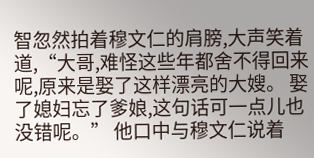智忽然拍着穆文仁的肩膀,大声笑着道,“大哥,难怪这些年都舍不得回来呢,原来是娶了这样漂亮的大嫂。 娶了媳妇忘了爹娘,这句话可一点儿也没错呢。” 他口中与穆文仁说着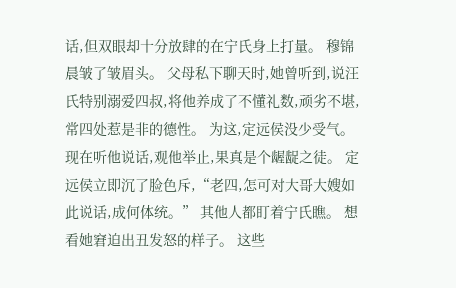话,但双眼却十分放肆的在宁氏身上打量。 穆锦晨皱了皱眉头。 父母私下聊天时,她曾听到,说汪氏特别溺爱四叔,将他养成了不懂礼数,顽劣不堪,常四处惹是非的德性。 为这,定远侯没少受气。 现在听他说话,观他举止,果真是个龌龊之徒。 定远侯立即沉了脸色斥,“老四,怎可对大哥大嫂如此说话,成何体统。” 其他人都盯着宁氏瞧。 想看她窘迫出丑发怒的样子。 这些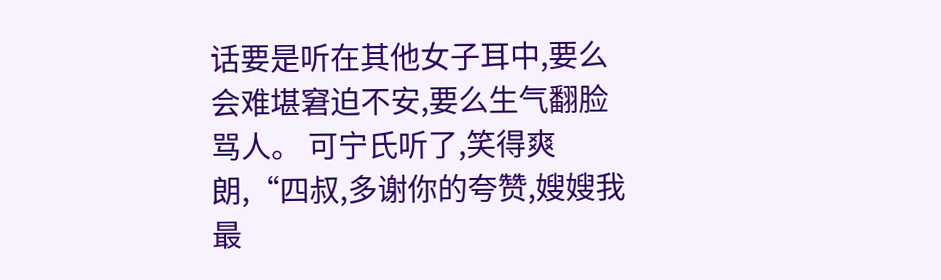话要是听在其他女子耳中,要么会难堪窘迫不安,要么生气翻脸骂人。 可宁氏听了,笑得爽朗,“四叔,多谢你的夸赞,嫂嫂我最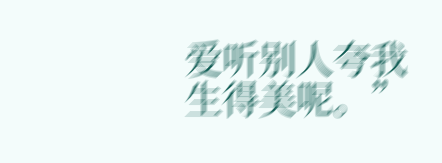爱听别人夸我生得美呢。”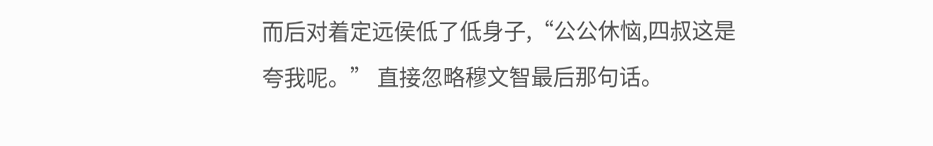而后对着定远侯低了低身子,“公公休恼,四叔这是夸我呢。” 直接忽略穆文智最后那句话。